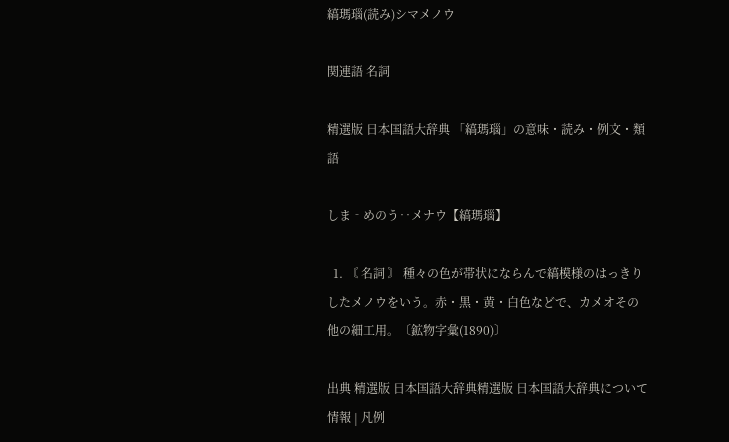縞瑪瑙(読み)シマメノウ

関連語 名詞

精選版 日本国語大辞典 「縞瑪瑙」の意味・読み・例文・類語

しま‐めのう‥メナウ【縞瑪瑙】

  1. 〘 名詞 〙 種々の色が帯状にならんで縞模様のはっきりしたメノウをいう。赤・黒・黄・白色などで、カメオその他の細工用。〔鉱物字彙(1890)〕

出典 精選版 日本国語大辞典精選版 日本国語大辞典について 情報 | 凡例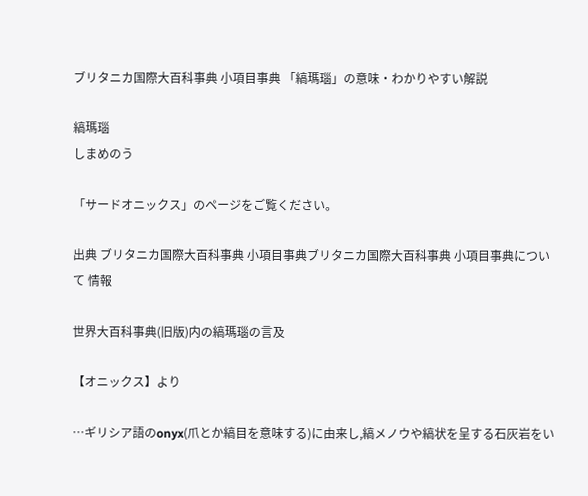ブリタニカ国際大百科事典 小項目事典 「縞瑪瑙」の意味・わかりやすい解説

縞瑪瑙
しまめのう

「サードオニックス」のページをご覧ください。

出典 ブリタニカ国際大百科事典 小項目事典ブリタニカ国際大百科事典 小項目事典について 情報

世界大百科事典(旧版)内の縞瑪瑙の言及

【オニックス】より

…ギリシア語のonyx(爪とか縞目を意味する)に由来し,縞メノウや縞状を呈する石灰岩をい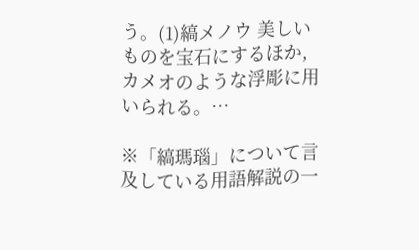う。(1)縞メノウ 美しいものを宝石にするほか,カメオのような浮彫に用いられる。…

※「縞瑪瑙」について言及している用語解説の一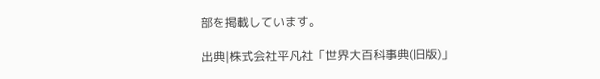部を掲載しています。

出典|株式会社平凡社「世界大百科事典(旧版)」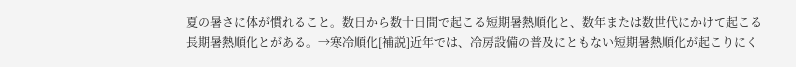夏の暑さに体が慣れること。数日から数十日間で起こる短期暑熱順化と、数年または数世代にかけて起こる長期暑熱順化とがある。→寒冷順化[補説]近年では、冷房設備の普及にともない短期暑熱順化が起こりにく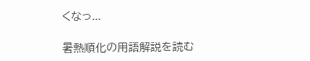くなっ...

暑熱順化の用語解説を読む